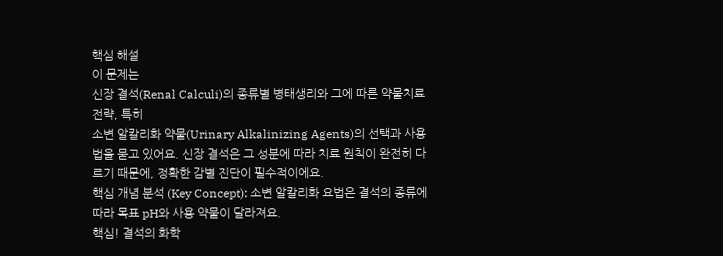핵심 해설
이 문제는
신장 결석(Renal Calculi)의 종류별 병태생리와 그에 따른 약물치료 전략, 특히
소변 알칼리화 약물(Urinary Alkalinizing Agents)의 선택과 사용법을 묻고 있어요. 신장 결석은 그 성분에 따라 치료 원칙이 완전히 다르기 때문에, 정확한 감별 진단이 필수적이에요.
핵심 개념 분석 (Key Concept): 소변 알칼리화 요법은 결석의 종류에 따라 목표 pH와 사용 약물이 달라져요.
핵심! 결석의 화학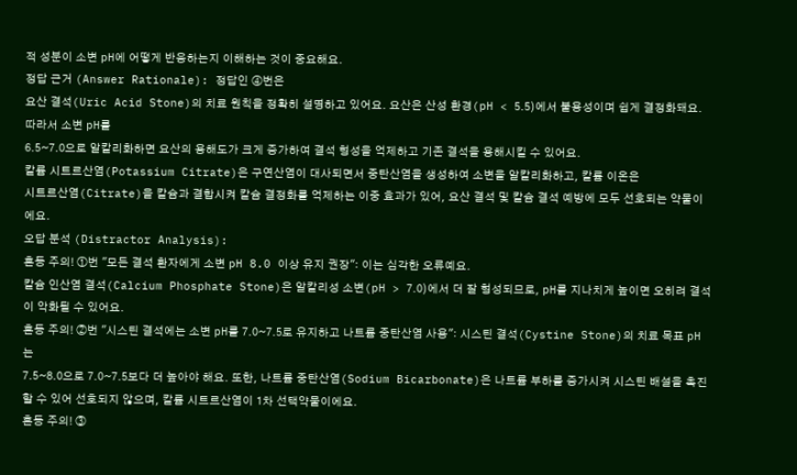적 성분이 소변 pH에 어떻게 반응하는지 이해하는 것이 중요해요.
정답 근거 (Answer Rationale): 정답인 ④번은
요산 결석(Uric Acid Stone)의 치료 원칙을 정확히 설명하고 있어요. 요산은 산성 환경(pH < 5.5)에서 불용성이며 쉽게 결정화돼요. 따라서 소변 pH를
6.5~7.0으로 알칼리화하면 요산의 용해도가 크게 증가하여 결석 형성을 억제하고 기존 결석을 용해시킬 수 있어요.
칼륨 시트르산염(Potassium Citrate)은 구연산염이 대사되면서 중탄산염을 생성하여 소변을 알칼리화하고, 칼륨 이온은
시트르산염(Citrate)을 칼슘과 결합시켜 칼슘 결정화를 억제하는 이중 효과가 있어, 요산 결석 및 칼슘 결석 예방에 모두 선호되는 약물이에요.
오답 분석 (Distractor Analysis):
혼동 주의! ①번 "모든 결석 환자에게 소변 pH 8.0 이상 유지 권장": 이는 심각한 오류예요.
칼슘 인산염 결석(Calcium Phosphate Stone)은 알칼리성 소변(pH > 7.0)에서 더 잘 형성되므로, pH를 지나치게 높이면 오히려 결석이 악화될 수 있어요.
혼동 주의! ②번 "시스틴 결석에는 소변 pH를 7.0~7.5로 유지하고 나트륨 중탄산염 사용": 시스틴 결석(Cystine Stone)의 치료 목표 pH는
7.5~8.0으로 7.0~7.5보다 더 높아야 해요. 또한, 나트륨 중탄산염(Sodium Bicarbonate)은 나트륨 부하를 증가시켜 시스틴 배설을 촉진할 수 있어 선호되지 않으며, 칼륨 시트르산염이 1차 선택약물이에요.
혼동 주의! ③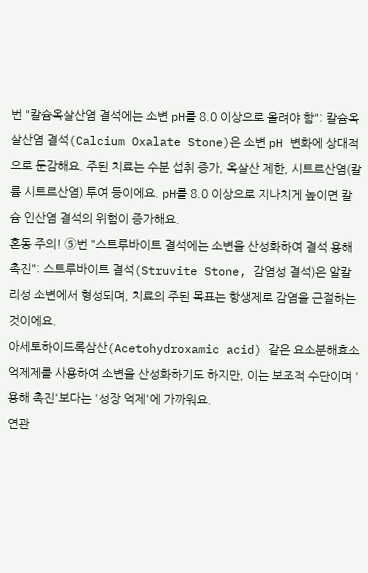번 "칼슘옥살산염 결석에는 소변 pH를 8.0 이상으로 올려야 함": 칼슘옥살산염 결석(Calcium Oxalate Stone)은 소변 pH 변화에 상대적으로 둔감해요. 주된 치료는 수분 섭취 증가, 옥살산 제한, 시트르산염(칼륨 시트르산염) 투여 등이에요. pH를 8.0 이상으로 지나치게 높이면 칼슘 인산염 결석의 위험이 증가해요.
혼동 주의! ⑤번 "스트루바이트 결석에는 소변을 산성화하여 결석 용해 촉진": 스트루바이트 결석(Struvite Stone, 감염성 결석)은 알칼리성 소변에서 형성되며, 치료의 주된 목표는 항생제로 감염을 근절하는 것이에요.
아세토하이드록삼산(Acetohydroxamic acid) 같은 요소분해효소 억제제를 사용하여 소변을 산성화하기도 하지만, 이는 보조적 수단이며 '용해 촉진'보다는 '성장 억제'에 가까워요.
연관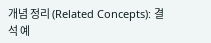개념 정리 (Related Concepts): 결석 예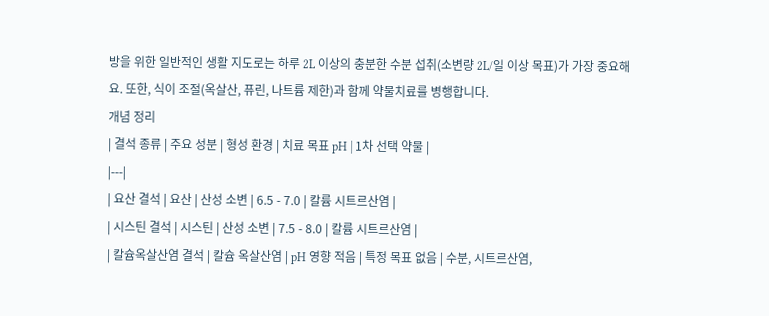방을 위한 일반적인 생활 지도로는 하루 2L 이상의 충분한 수분 섭취(소변량 2L/일 이상 목표)가 가장 중요해요. 또한, 식이 조절(옥살산, 퓨린, 나트륨 제한)과 함께 약물치료를 병행합니다.
개념 정리
| 결석 종류 | 주요 성분 | 형성 환경 | 치료 목표 pH | 1차 선택 약물 |
|---|
| 요산 결석 | 요산 | 산성 소변 | 6.5 - 7.0 | 칼륨 시트르산염 |
| 시스틴 결석 | 시스틴 | 산성 소변 | 7.5 - 8.0 | 칼륨 시트르산염 |
| 칼슘옥살산염 결석 | 칼슘 옥살산염 | pH 영향 적음 | 특정 목표 없음 | 수분, 시트르산염,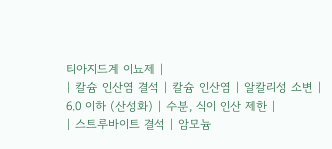티아지드계 이뇨제 |
| 칼슘 인산염 결석 | 칼슘 인산염 | 알칼리성 소변 | 6.0 이하 (산성화) | 수분, 식이 인산 제한 |
| 스트루바이트 결석 | 암모늄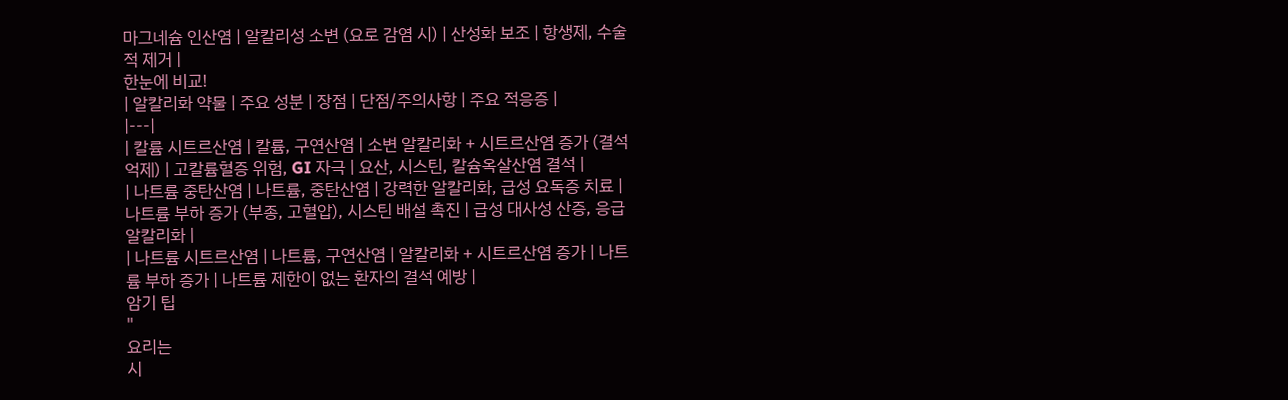마그네슘 인산염 | 알칼리성 소변 (요로 감염 시) | 산성화 보조 | 항생제, 수술적 제거 |
한눈에 비교!
| 알칼리화 약물 | 주요 성분 | 장점 | 단점/주의사항 | 주요 적응증 |
|---|
| 칼륨 시트르산염 | 칼륨, 구연산염 | 소변 알칼리화 + 시트르산염 증가 (결석 억제) | 고칼륨혈증 위험, GI 자극 | 요산, 시스틴, 칼슘옥살산염 결석 |
| 나트륨 중탄산염 | 나트륨, 중탄산염 | 강력한 알칼리화, 급성 요독증 치료 | 나트륨 부하 증가 (부종, 고혈압), 시스틴 배설 촉진 | 급성 대사성 산증, 응급 알칼리화 |
| 나트륨 시트르산염 | 나트륨, 구연산염 | 알칼리화 + 시트르산염 증가 | 나트륨 부하 증가 | 나트륨 제한이 없는 환자의 결석 예방 |
암기 팁
"
요리는
시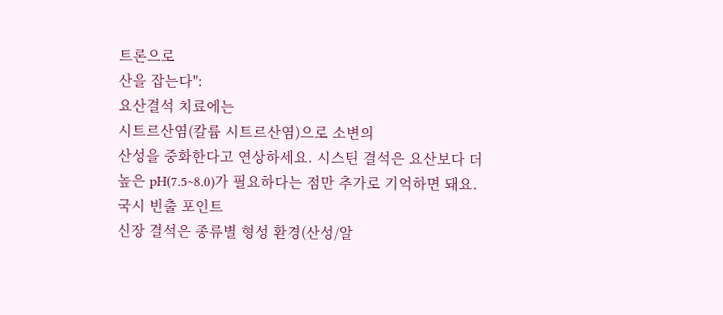트론으로
산을 잡는다":
요산결석 치료에는
시트르산염(칼륨 시트르산염)으로 소변의
산성을 중화한다고 연상하세요. 시스틴 결석은 요산보다 더 높은 pH(7.5~8.0)가 필요하다는 점만 추가로 기억하면 돼요.
국시 빈출 포인트
신장 결석은 종류별 형성 환경(산성/알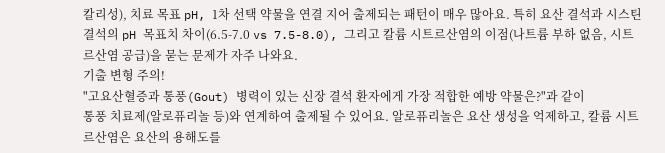칼리성), 치료 목표 pH, 1차 선택 약물을 연결 지어 출제되는 패턴이 매우 많아요. 특히 요산 결석과 시스틴 결석의 pH 목표치 차이(6.5-7.0 vs 7.5-8.0), 그리고 칼륨 시트르산염의 이점(나트륨 부하 없음, 시트르산염 공급)을 묻는 문제가 자주 나와요.
기출 변형 주의!
"고요산혈증과 통풍(Gout) 병력이 있는 신장 결석 환자에게 가장 적합한 예방 약물은?"과 같이
통풍 치료제(알로퓨리놀 등)와 연계하여 출제될 수 있어요. 알로퓨리놀은 요산 생성을 억제하고, 칼륨 시트르산염은 요산의 용해도를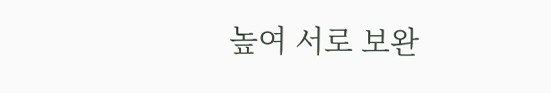높여 서로 보완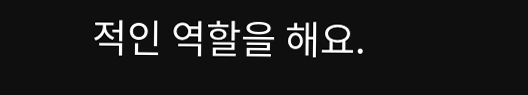적인 역할을 해요.